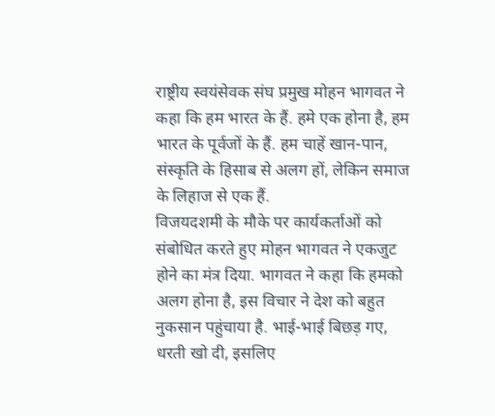राष्ट्रीय स्वयंसेवक संघ प्रमुख मोहन भागवत ने कहा कि हम भारत के हैं. हमे एक होना है, हम भारत के पूर्वजों के हैं. हम चाहें खान-पान, संस्कृति के हिसाब से अलग हों, लेकिन समाज के लिहाज से एक हैं.
विजयदशमी के मौके पर कार्यकर्ताओं को संबोधित करते हुए मोहन भागवत ने एकजुट होने का मंत्र दिया. भागवत ने कहा कि हमको अलग होना है, इस विचार ने देश को बहुत नुकसान पहुंचाया है. भाई-भाई बिछड़ गए, धरती खो दी, इसलिए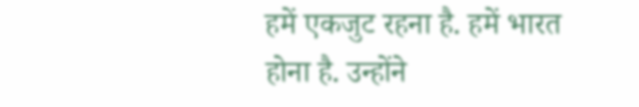हमें एकजुट रहना है. हमें भारत होना है. उन्होंने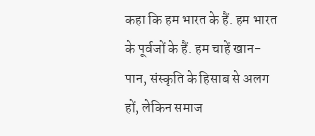कहा कि हम भारत के हैं. हम भारत के पूर्वजों के हैं. हम चाहें खान-पान, संस्कृति के हिसाब से अलग हों, लेकिन समाज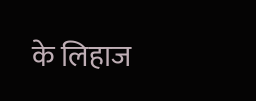के लिहाज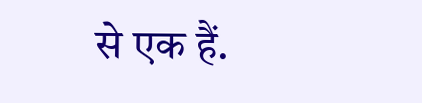से एक हैं.